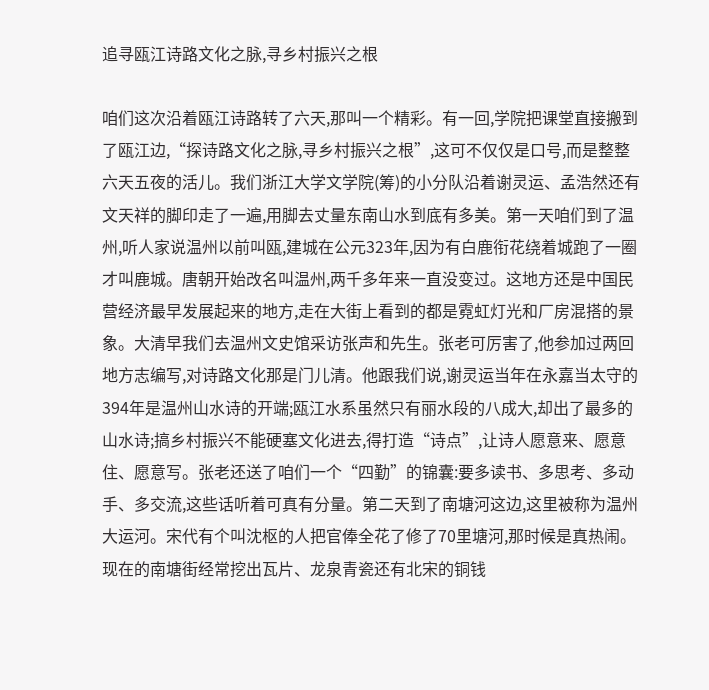追寻瓯江诗路文化之脉,寻乡村振兴之根

咱们这次沿着瓯江诗路转了六天,那叫一个精彩。有一回,学院把课堂直接搬到了瓯江边,“探诗路文化之脉,寻乡村振兴之根”,这可不仅仅是口号,而是整整六天五夜的活儿。我们浙江大学文学院(筹)的小分队沿着谢灵运、孟浩然还有文天祥的脚印走了一遍,用脚去丈量东南山水到底有多美。第一天咱们到了温州,听人家说温州以前叫瓯,建城在公元323年,因为有白鹿衔花绕着城跑了一圈才叫鹿城。唐朝开始改名叫温州,两千多年来一直没变过。这地方还是中国民营经济最早发展起来的地方,走在大街上看到的都是霓虹灯光和厂房混搭的景象。大清早我们去温州文史馆采访张声和先生。张老可厉害了,他参加过两回地方志编写,对诗路文化那是门儿清。他跟我们说,谢灵运当年在永嘉当太守的394年是温州山水诗的开端;瓯江水系虽然只有丽水段的八成大,却出了最多的山水诗;搞乡村振兴不能硬塞文化进去,得打造“诗点”,让诗人愿意来、愿意住、愿意写。张老还送了咱们一个“四勤”的锦囊:要多读书、多思考、多动手、多交流,这些话听着可真有分量。第二天到了南塘河这边,这里被称为温州大运河。宋代有个叫沈枢的人把官俸全花了修了70里塘河,那时候是真热闹。现在的南塘街经常挖出瓦片、龙泉青瓷还有北宋的铜钱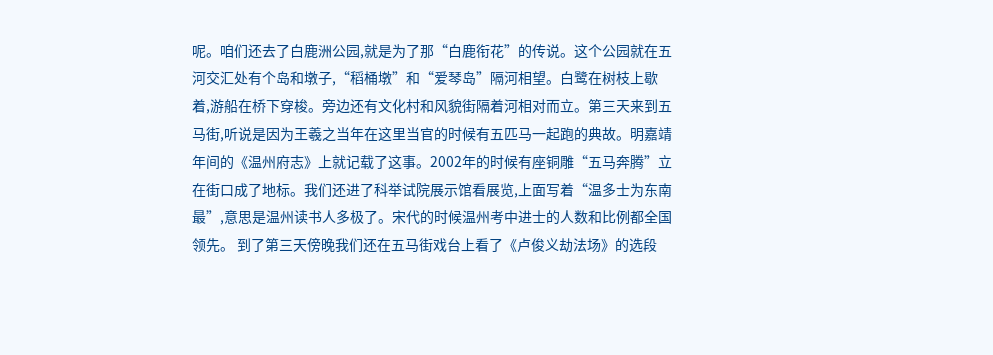呢。咱们还去了白鹿洲公园,就是为了那“白鹿衔花”的传说。这个公园就在五河交汇处有个岛和墩子,“稻桶墩”和“爱琴岛”隔河相望。白鹭在树枝上歇着,游船在桥下穿梭。旁边还有文化村和风貌街隔着河相对而立。第三天来到五马街,听说是因为王羲之当年在这里当官的时候有五匹马一起跑的典故。明嘉靖年间的《温州府志》上就记载了这事。2002年的时候有座铜雕“五马奔腾”立在街口成了地标。我们还进了科举试院展示馆看展览,上面写着“温多士为东南最”,意思是温州读书人多极了。宋代的时候温州考中进士的人数和比例都全国领先。 到了第三天傍晚我们还在五马街戏台上看了《卢俊义劫法场》的选段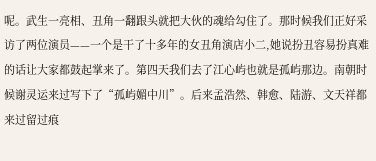呢。武生一亮相、丑角一翻跟头就把大伙的魂给勾住了。那时候我们正好采访了两位演员——一个是干了十多年的女丑角演店小二,她说扮丑容易扮真难的话让大家都鼓起掌来了。第四天我们去了江心屿也就是孤屿那边。南朝时候谢灵运来过写下了“孤屿媚中川”。后来孟浩然、韩愈、陆游、文天祥都来过留过痕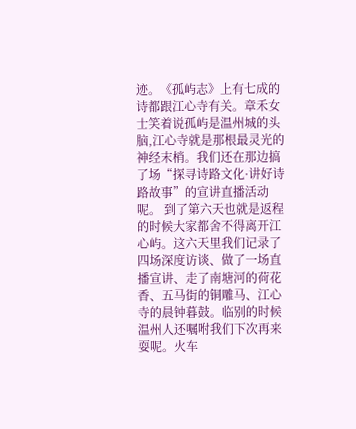迹。《孤屿志》上有七成的诗都跟江心寺有关。章禾女士笑着说孤屿是温州城的头脑,江心寺就是那根最灵光的神经末梢。我们还在那边搞了场“探寻诗路文化·讲好诗路故事”的宣讲直播活动呢。 到了第六天也就是返程的时候大家都舍不得离开江心屿。这六天里我们记录了四场深度访谈、做了一场直播宣讲、走了南塘河的荷花香、五马街的铜雕马、江心寺的晨钟暮鼓。临别的时候温州人还嘱咐我们下次再来耍呢。火车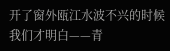开了窗外瓯江水波不兴的时候我们才明白——青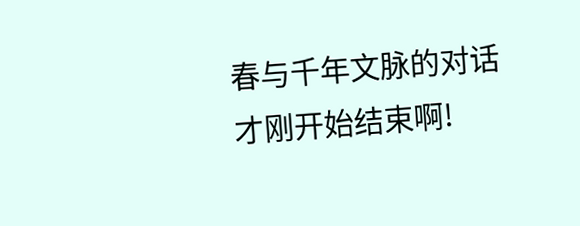春与千年文脉的对话才刚开始结束啊!